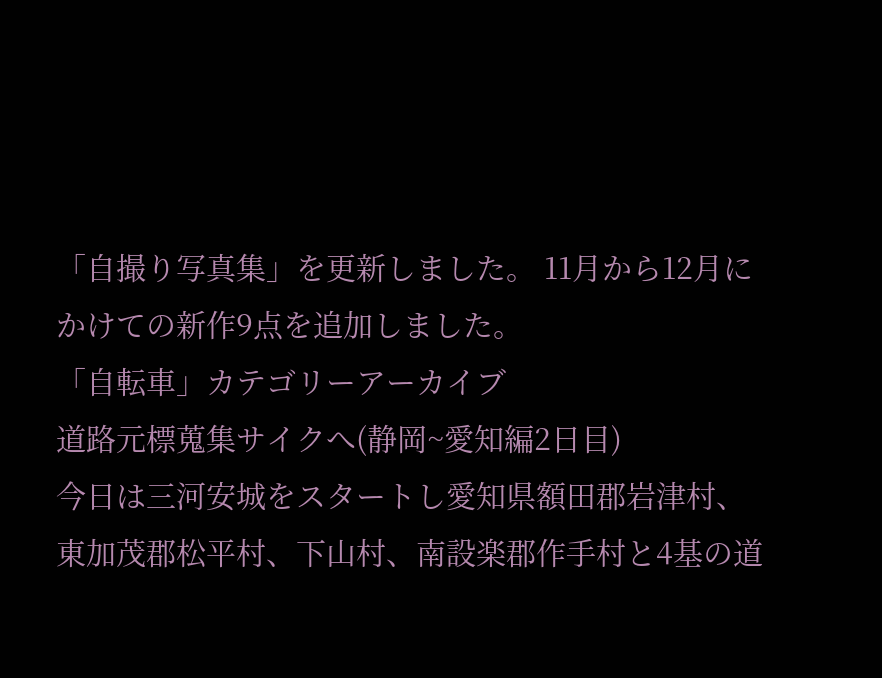「自撮り写真集」を更新しました。 11月から12月にかけての新作9点を追加しました。
「自転車」カテゴリーアーカイブ
道路元標蒐集サイクへ(静岡~愛知編2日目)
今日は三河安城をスタートし愛知県額田郡岩津村、東加茂郡松平村、下山村、南設楽郡作手村と4基の道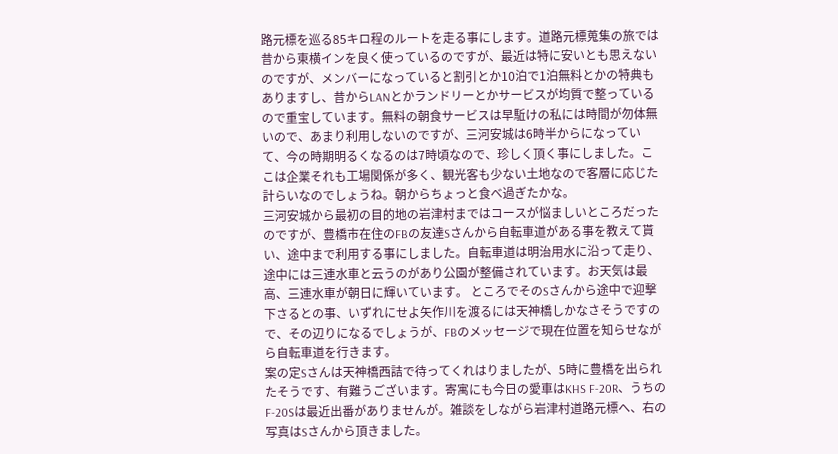路元標を巡る85キロ程のルートを走る事にします。道路元標蒐集の旅では昔から東横インを良く使っているのですが、最近は特に安いとも思えないのですが、メンバーになっていると割引とか10泊で1泊無料とかの特典もありますし、昔からLANとかランドリーとかサービスが均質で整っているので重宝しています。無料の朝食サービスは早駈けの私には時間が勿体無いので、あまり利用しないのですが、三河安城は6時半からになっていて、今の時期明るくなるのは7時頃なので、珍しく頂く事にしました。ここは企業それも工場関係が多く、観光客も少ない土地なので客層に応じた計らいなのでしょうね。朝からちょっと食べ過ぎたかな。
三河安城から最初の目的地の岩津村まではコースが悩ましいところだったのですが、豊橋市在住のFBの友達Sさんから自転車道がある事を教えて貰い、途中まで利用する事にしました。自転車道は明治用水に沿って走り、途中には三連水車と云うのがあり公園が整備されています。お天気は最高、三連水車が朝日に輝いています。 ところでそのSさんから途中で迎撃下さるとの事、いずれにせよ矢作川を渡るには天神橋しかなさそうですので、その辺りになるでしょうが、FBのメッセージで現在位置を知らせながら自転車道を行きます。
案の定Sさんは天神橋西詰で待ってくれはりましたが、5時に豊橋を出られたそうです、有難うございます。寄寓にも今日の愛車はKHS F-20R、うちのF-20Sは最近出番がありませんが。雑談をしながら岩津村道路元標へ、右の写真はSさんから頂きました。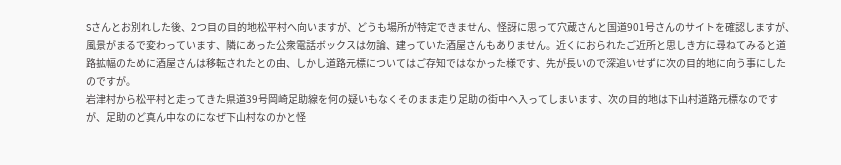Sさんとお別れした後、2つ目の目的地松平村へ向いますが、どうも場所が特定できません、怪訝に思って穴蔵さんと国道901号さんのサイトを確認しますが、風景がまるで変わっています、隣にあった公衆電話ボックスは勿論、建っていた酒屋さんもありません。近くにおられたご近所と思しき方に尋ねてみると道路拡幅のために酒屋さんは移転されたとの由、しかし道路元標についてはご存知ではなかった様です、先が長いので深追いせずに次の目的地に向う事にしたのですが。
岩津村から松平村と走ってきた県道39号岡崎足助線を何の疑いもなくそのまま走り足助の街中へ入ってしまいます、次の目的地は下山村道路元標なのですが、足助のど真ん中なのになぜ下山村なのかと怪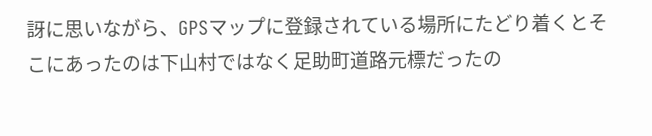訝に思いながら、GPSマップに登録されている場所にたどり着くとそこにあったのは下山村ではなく足助町道路元標だったの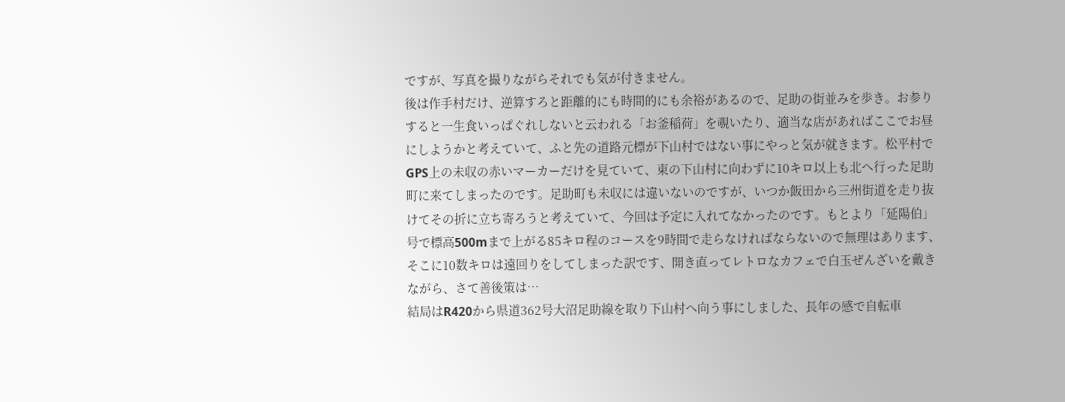ですが、写真を撮りながらそれでも気が付きません。
後は作手村だけ、逆算すろと距離的にも時間的にも余裕があるので、足助の街並みを歩き。お参りすると一生食いっぱぐれしないと云われる「お釜稲荷」を覗いたり、適当な店があればここでお昼にしようかと考えていて、ふと先の道路元標が下山村ではない事にやっと気が就きます。松平村でGPS上の未収の赤いマーカーだけを見ていて、東の下山村に向わずに10キロ以上も北へ行った足助町に来てしまったのです。足助町も未収には違いないのですが、いつか飯田から三州街道を走り抜けてその折に立ち寄ろうと考えていて、今回は予定に入れてなかったのです。もとより「延陽伯」号で標高500mまで上がる85キロ程のコースを9時間で走らなければならないので無理はあります、そこに10数キロは遠回りをしてしまった訳です、開き直ってレトロなカフェで白玉ぜんざいを戴きながら、さて善後策は…
結局はR420から県道362号大沼足助線を取り下山村へ向う事にしました、長年の感で自転車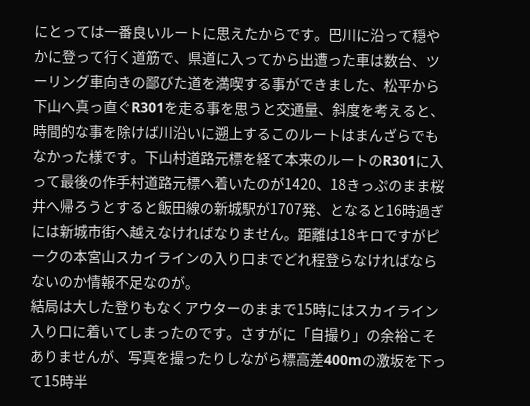にとっては一番良いルートに思えたからです。巴川に沿って穏やかに登って行く道筋で、県道に入ってから出遭った車は数台、ツーリング車向きの鄙びた道を満喫する事ができました、松平から下山へ真っ直ぐR301を走る事を思うと交通量、斜度を考えると、時間的な事を除けば川沿いに遡上するこのルートはまんざらでもなかった様です。下山村道路元標を経て本来のルートのR301に入って最後の作手村道路元標へ着いたのが1420、18きっぷのまま桜井へ帰ろうとすると飯田線の新城駅が1707発、となると16時過ぎには新城市街へ越えなければなりません。距離は18キロですがピークの本宮山スカイラインの入り口までどれ程登らなければならないのか情報不足なのが。
結局は大した登りもなくアウターのままで15時にはスカイライン入り口に着いてしまったのです。さすがに「自撮り」の余裕こそありませんが、写真を撮ったりしながら標高差400mの激坂を下って15時半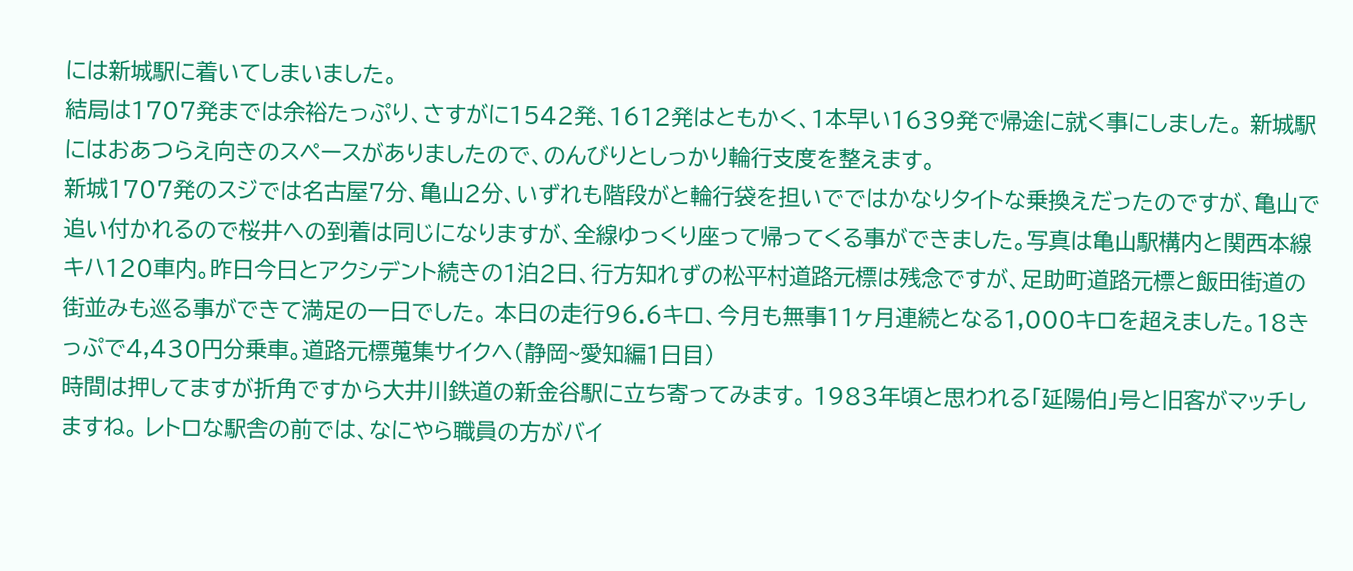には新城駅に着いてしまいました。
結局は1707発までは余裕たっぷり、さすがに1542発、1612発はともかく、1本早い1639発で帰途に就く事にしました。 新城駅にはおあつらえ向きのスペースがありましたので、のんびりとしっかり輪行支度を整えます。
新城1707発のスジでは名古屋7分、亀山2分、いずれも階段がと輪行袋を担いでではかなりタイトな乗換えだったのですが、亀山で追い付かれるので桜井への到着は同じになりますが、全線ゆっくり座って帰ってくる事ができました。写真は亀山駅構内と関西本線キハ120車内。昨日今日とアクシデント続きの1泊2日、行方知れずの松平村道路元標は残念ですが、足助町道路元標と飯田街道の街並みも巡る事ができて満足の一日でした。 本日の走行96.6キロ、今月も無事11ヶ月連続となる1,000キロを超えました。18きっぷで4,430円分乗車。道路元標蒐集サイクへ(静岡~愛知編1日目)
時間は押してますが折角ですから大井川鉄道の新金谷駅に立ち寄ってみます。 1983年頃と思われる「延陽伯」号と旧客がマッチしますね。 レトロな駅舎の前では、なにやら職員の方がバイ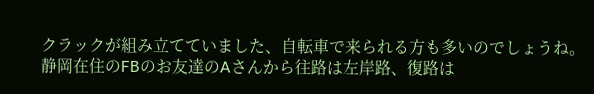クラックが組み立てていました、自転車で来られる方も多いのでしょうね。
静岡在住のFBのお友達のAさんから往路は左岸路、復路は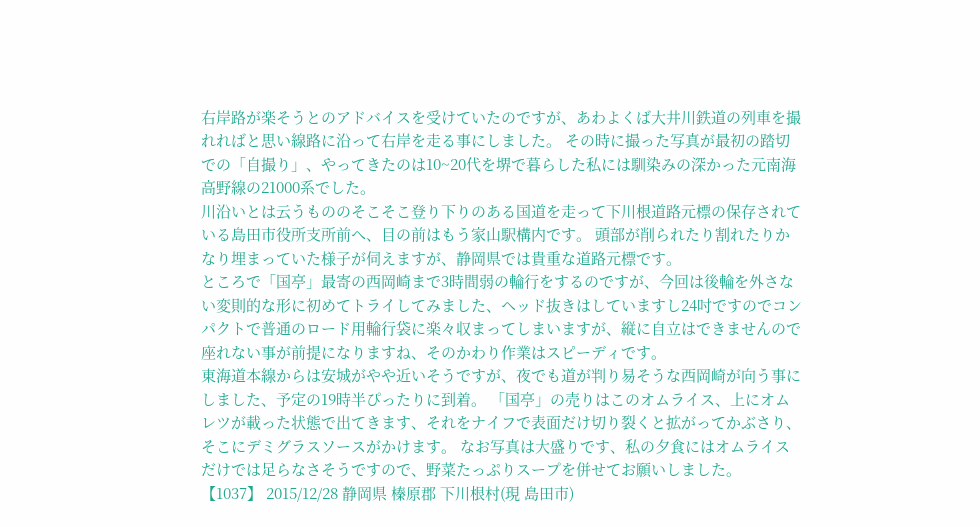右岸路が楽そうとのアドバイスを受けていたのですが、あわよくば大井川鉄道の列車を撮れればと思い線路に沿って右岸を走る事にしました。 その時に撮った写真が最初の踏切での「自撮り」、やってきたのは10~20代を堺で暮らした私には馴染みの深かった元南海高野線の21000系でした。
川沿いとは云うもののそこそこ登り下りのある国道を走って下川根道路元標の保存されている島田市役所支所前へ、目の前はもう家山駅構内です。 頭部が削られたり割れたりかなり埋まっていた様子が伺えますが、静岡県では貴重な道路元標です。
ところで「国亭」最寄の西岡崎まで3時間弱の輪行をするのですが、今回は後輪を外さない変則的な形に初めてトライしてみました、ヘッド抜きはしていますし24吋ですのでコンパクトで普通のロード用輪行袋に楽々収まってしまいますが、縦に自立はできませんので座れない事が前提になりますね、そのかわり作業はスピーディです。
東海道本線からは安城がやや近いそうですが、夜でも道が判り易そうな西岡崎が向う事にしました、予定の19時半ぴったりに到着。 「国亭」の売りはこのオムライス、上にオムレツが載った状態で出てきます、それをナイフで表面だけ切り裂くと拡がってかぶさり、そこにデミグラスソースがかけます。 なお写真は大盛りです、私の夕食にはオムライスだけでは足らなさそうですので、野菜たっぷりスープを併せてお願いしました。 【1037】 2015/12/28 静岡県 榛原郡 下川根村(現 島田市)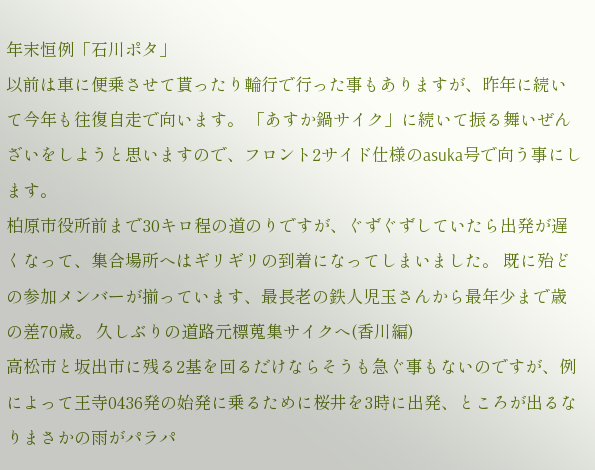年末恒例「石川ポタ」
以前は車に便乗させて貰ったり輪行で行った事もありますが、昨年に続いて今年も往復自走で向います。 「あすか鍋サイク」に続いて振る舞いぜんざいをしようと思いますので、フロント2サイド仕様のasuka号で向う事にします。
柏原市役所前まで30キロ程の道のりですが、ぐずぐずしていたら出発が遅くなって、集合場所へはギリギリの到着になってしまいました。 既に殆どの参加メンバーが揃っています、最長老の鉄人児玉さんから最年少まで歳の差70歳。 久しぶりの道路元標蒐集サイクへ(香川編)
高松市と坂出市に残る2基を回るだけならそうも急ぐ事もないのですが、例によって王寺0436発の始発に乗るために桜井を3時に出発、ところが出るなりまさかの雨がパラパ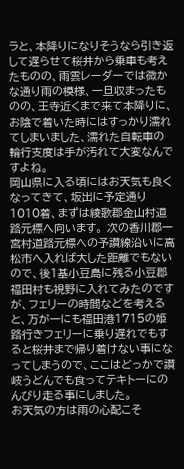ラと、本降りになりそうなら引き返して遅らせて桜井から乗車も考えたものの、雨雲レーダーでは微かな通り雨の模様、一旦収まったものの、王寺近くまで来て本降りに、お陰で着いた時にはすっかり濡れてしまいました、濡れた自転車の輪行支度は手が汚れて大変なんですよね。
岡山県に入る頃にはお天気も良くなってきて、坂出に予定通り1010着、まずは綾歌郡金山村道路元標へ向います。 次の香川郡一宮村道路元標への予讃線沿いに高松市へ入れば大した距離でもないので、後1基小豆島に残る小豆郡福田村も視野に入れてみたのですが、フェリーの時間などを考えると、万が一にも福田港1715の姫路行きフェリーに乗り遅れでもすると桜井まで帰り着けない事になってしまうので、ここはどっかで讃岐うどんでも食ってテキトーにのんびり走る事にしました。
お天気の方は雨の心配こそ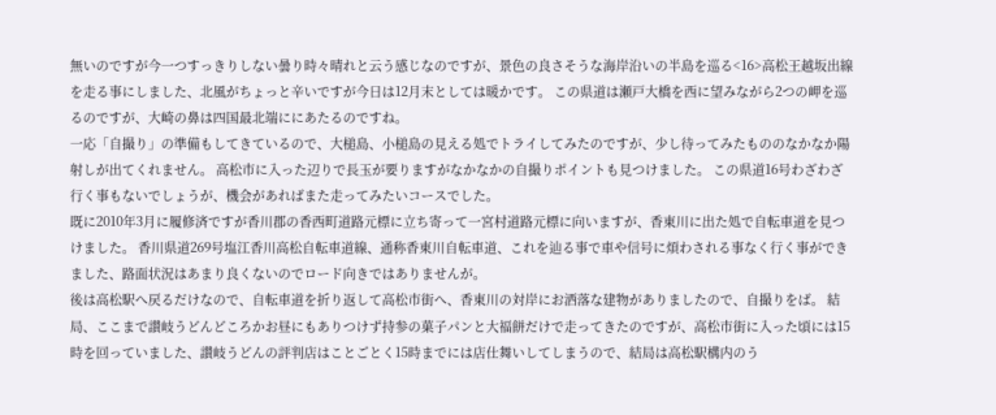無いのですが今一つすっきりしない曇り時々晴れと云う感じなのですが、景色の良さそうな海岸沿いの半島を巡る<16>高松王越坂出線を走る事にしました、北風がちょっと辛いですが今日は12月末としては暖かです。 この県道は瀬戸大橋を西に望みながら2つの岬を巡るのですが、大崎の鼻は四国最北端ににあたるのですね。
一応「自撮り」の準備もしてきているので、大槌島、小槌島の見える処でトライしてみたのですが、少し待ってみたもののなかなか陽射しが出てくれません。 高松市に入った辺りで長玉が要りますがなかなかの自撮りポイントも見つけました。 この県道16号わざわざ行く事もないでしょうが、機会があればまた走ってみたいコースでした。
既に2010年3月に履修済ですが香川郡の香西町道路元標に立ち寄って一宮村道路元標に向いますが、香東川に出た処で自転車道を見つけました。 香川県道269号塩江香川高松自転車道線、通称香東川自転車道、これを辿る事で車や信号に煩わされる事なく行く事ができました、路面状況はあまり良くないのでロード向きではありませんが。
後は高松駅へ戻るだけなので、自転車道を折り返して高松市街へ、香東川の対岸にお洒落な建物がありましたので、自撮りをば。 結局、ここまで讃岐うどんどころかお昼にもありつけず持参の菓子パンと大福餅だけで走ってきたのですが、高松市街に入った頃には15時を回っていました、讃岐うどんの評判店はことごとく15時までには店仕舞いしてしまうので、結局は高松駅構内のう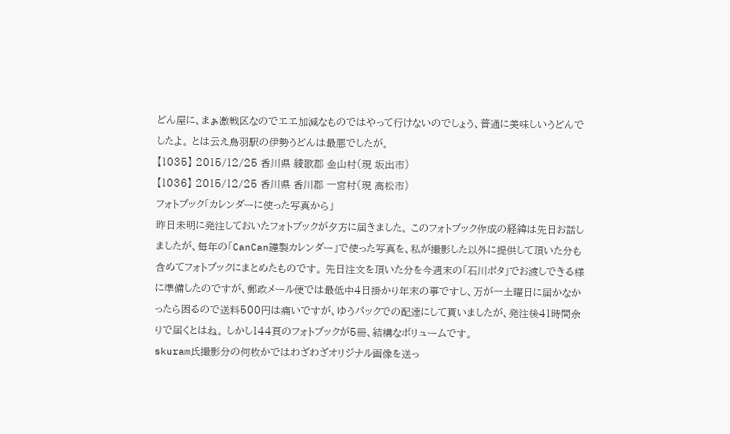どん屋に、まぁ激戦区なのでエエ加減なものではやって行けないのでしょう、普通に美味しいうどんでしたよ。 とは云え鳥羽駅の伊勢うどんは最悪でしたが。
【1035】 2015/12/25 香川県 綾歌郡 金山村(現 坂出市)
【1036】 2015/12/25 香川県 香川郡 一宮村(現 高松市)
フォトブック「カレンダーに使った写真から」
昨日未明に発注しておいたフォトブックが夕方に届きました。 このフォトブック作成の経緯は先日お話しましたが、毎年の「CanCan謹製カレンダー」で使った写真を、私が撮影した以外に提供して頂いた分も含めてフォトブックにまとめたものです。 先日注文を頂いた分を今週末の「石川ポタ」でお渡しできる様に準備したのですが、郵政メール便では最低中4日掛かり年末の事ですし、万が一土曜日に届かなかったら困るので送料500円は痛いですが、ゆうパックでの配達にして貰いましたが、発注後41時間余りで届くとはね。 しかし144頁のフォトブックが5冊、結構なボリュームです。
skuram氏撮影分の何枚かではわざわざオリジナル画像を送っ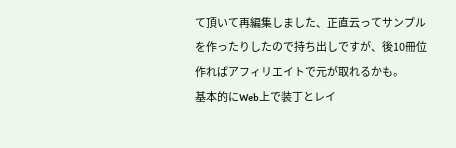て頂いて再編集しました、正直云ってサンプルを作ったりしたので持ち出しですが、後10冊位作ればアフィリエイトで元が取れるかも。
基本的にWeb上で装丁とレイ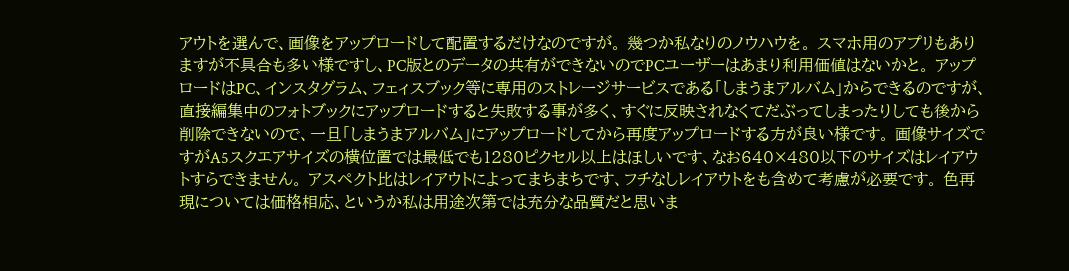アウトを選んで、画像をアップロードして配置するだけなのですが。 幾つか私なりのノウハウを。 スマホ用のアプリもありますが不具合も多い様ですし、PC版とのデータの共有ができないのでPCユーザーはあまり利用価値はないかと。 アップロードはPC、インスタグラム、フェィスブック等に専用のストレージサービスである「しまうまアルバム」からできるのですが、直接編集中のフォトブックにアップロードすると失敗する事が多く、すぐに反映されなくてだぶってしまったりしても後から削除できないので、一旦「しまうまアルバム」にアップロードしてから再度アップロードする方が良い様です。 画像サイズですがA5スクエアサイズの横位置では最低でも1280ピクセル以上はほしいです、なお640×480以下のサイズはレイアウトすらできません。 アスペクト比はレイアウトによってまちまちです、フチなしレイアウトをも含めて考慮が必要です。 色再現については価格相応、というか私は用途次第では充分な品質だと思いま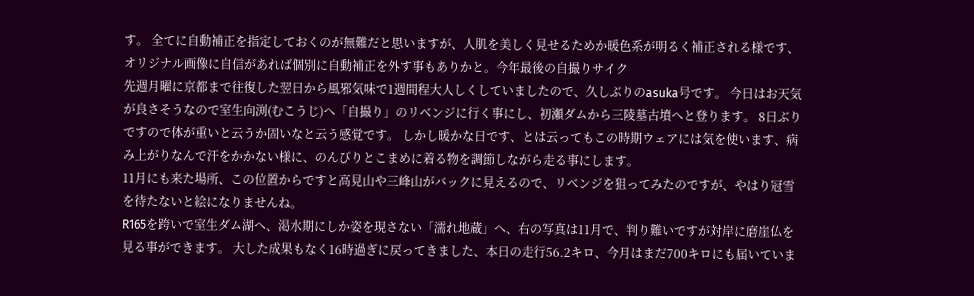す。 全てに自動補正を指定しておくのが無難だと思いますが、人肌を美しく見せるためか暖色系が明るく補正される様です、オリジナル画像に自信があれば個別に自動補正を外す事もありかと。今年最後の自撮りサイク
先週月曜に京都まで往復した翌日から風邪気味で1週間程大人しくしていましたので、久しぶりのasuka号です。 今日はお天気が良さそうなので室生向渕(むこうじ)へ「自撮り」のリベンジに行く事にし、初瀬ダムから三陵墓古墳へと登ります。 8日ぶりですので体が重いと云うか固いなと云う感覚です。 しかし暖かな日です、とは云ってもこの時期ウェアには気を使います、病み上がりなんで汗をかかない様に、のんびりとこまめに着る物を調節しながら走る事にします。
11月にも来た場所、この位置からですと高見山や三峰山がバックに見えるので、リベンジを狙ってみたのですが、やはり冠雪を待たないと絵になりませんね。
R165を跨いで室生ダム湖へ、渇水期にしか姿を現さない「濡れ地蔵」へ、右の写真は11月で、判り難いですが対岸に磨崖仏を見る事ができます。 大した成果もなく16時過ぎに戻ってきました、本日の走行56.2キロ、今月はまだ700キロにも届いていま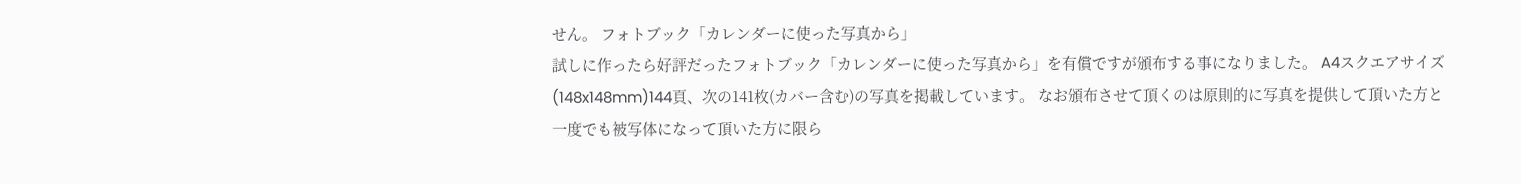せん。 フォトブック「カレンダーに使った写真から」
試しに作ったら好評だったフォトブック「カレンダーに使った写真から」を有償ですが頒布する事になりました。 A4スクエアサイズ(148x148mm)144頁、次の141枚(カバー含む)の写真を掲載しています。 なお頒布させて頂くのは原則的に写真を提供して頂いた方と一度でも被写体になって頂いた方に限ら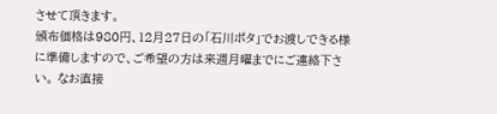させて頂きます。
頒布価格は980円、12月27日の「石川ポタ」でお渡しできる様に準備しますので、ご希望の方は来週月曜までにご連絡下さい。 なお直接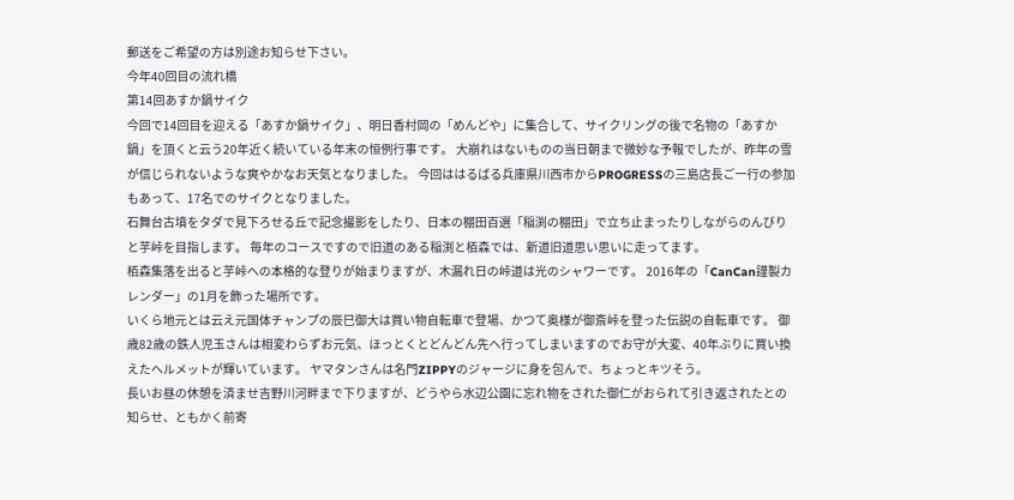郵送をご希望の方は別途お知らせ下さい。
今年40回目の流れ橋
第14回あすか鍋サイク
今回で14回目を迎える「あすか鍋サイク」、明日香村岡の「めんどや」に集合して、サイクリングの後で名物の「あすか鍋」を頂くと云う20年近く続いている年末の恒例行事です。 大崩れはないものの当日朝まで微妙な予報でしたが、昨年の雪が信じられないような爽やかなお天気となりました。 今回ははるばる兵庫県川西市からPROGRESSの三島店長ご一行の参加もあって、17名でのサイクとなりました。
石舞台古墳をタダで見下ろせる丘で記念撮影をしたり、日本の棚田百選「稲渕の棚田」で立ち止まったりしながらのんびりと芋峠を目指します。 毎年のコースですので旧道のある稲渕と栢森では、新道旧道思い思いに走ってます。
栢森集落を出ると芋峠への本格的な登りが始まりますが、木漏れ日の峠道は光のシャワーです。 2016年の「CanCan謹製カレンダー」の1月を飾った場所です。
いくら地元とは云え元国体チャンプの辰巳御大は買い物自転車で登場、かつて奥様が御斎峠を登った伝説の自転車です。 御歳82歳の鉄人児玉さんは相変わらずお元気、ほっとくとどんどん先へ行ってしまいますのでお守が大変、40年ぶりに買い換えたヘルメットが輝いています。 ヤマタンさんは名門ZIPPYのジャージに身を包んで、ちょっとキツそう。
長いお昼の休憩を済ませ吉野川河畔まで下りますが、どうやら水辺公園に忘れ物をされた御仁がおられて引き返されたとの知らせ、ともかく前寄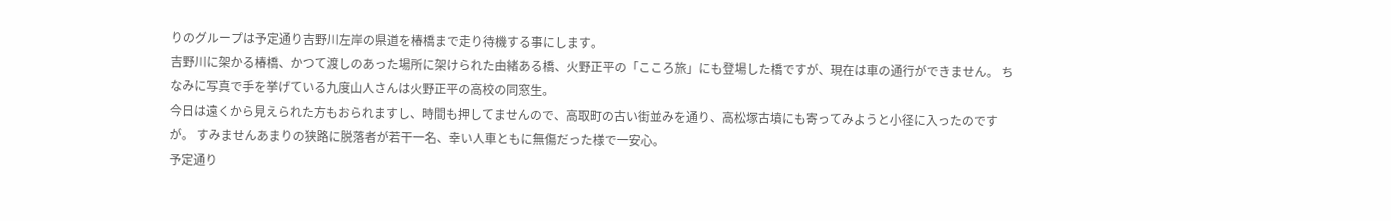りのグループは予定通り吉野川左岸の県道を椿橋まで走り待機する事にします。
吉野川に架かる椿橋、かつて渡しのあった場所に架けられた由緒ある橋、火野正平の「こころ旅」にも登場した橋ですが、現在は車の通行ができません。 ちなみに写真で手を挙げている九度山人さんは火野正平の高校の同窓生。
今日は遠くから見えられた方もおられますし、時間も押してませんので、高取町の古い街並みを通り、高松塚古墳にも寄ってみようと小径に入ったのですが。 すみませんあまりの狭路に脱落者が若干一名、幸い人車ともに無傷だった様で一安心。
予定通り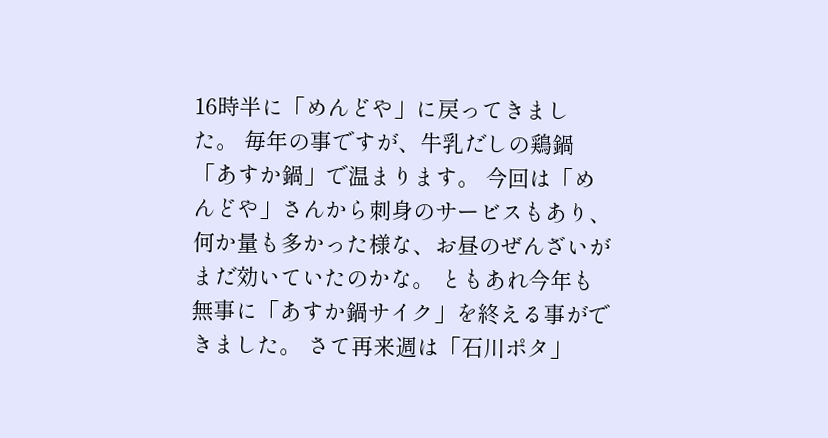16時半に「めんどや」に戻ってきました。 毎年の事ですが、牛乳だしの鶏鍋「あすか鍋」で温まります。 今回は「めんどや」さんから刺身のサービスもあり、何か量も多かった様な、お昼のぜんざいがまだ効いていたのかな。 ともあれ今年も無事に「あすか鍋サイク」を終える事ができました。 さて再来週は「石川ポタ」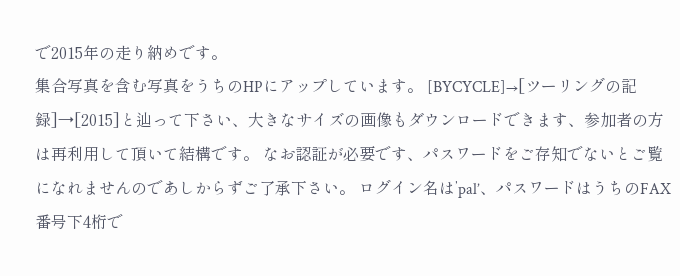で2015年の走り納めです。
集合写真を含む写真をうちのHPにアップしています。 [BYCYCLE]→[ツーリングの記録]→[2015]と辿って下さい、大きなサイズの画像もダウンロードできます、参加者の方は再利用して頂いて結構です。 なお認証が必要です、パスワードをご存知でないとご覧になれませんのであしからずご了承下さい。 ログイン名は’pal’、パスワードはうちのFAX番号下4桁で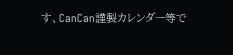す、CanCan謹製カレンダー等で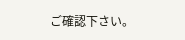ご確認下さい。